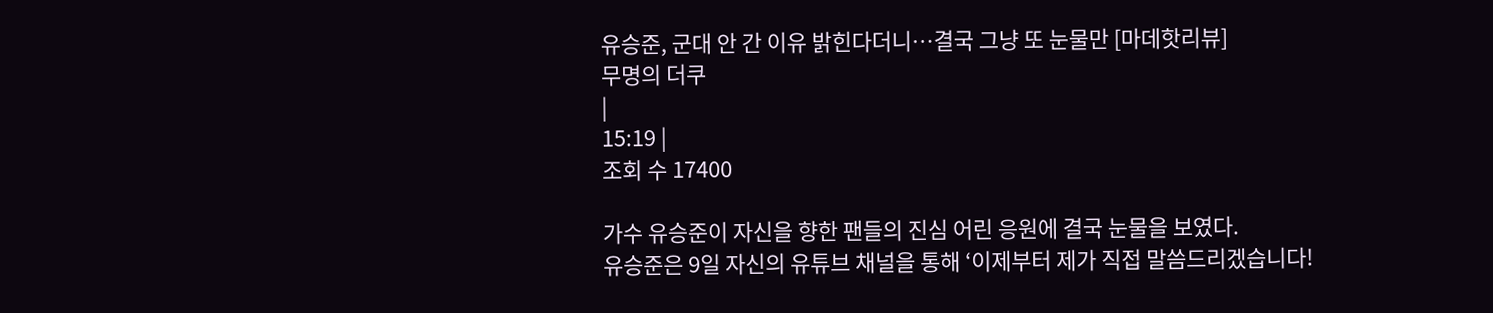유승준, 군대 안 간 이유 밝힌다더니…결국 그냥 또 눈물만 [마데핫리뷰]
무명의 더쿠
|
15:19 |
조회 수 17400

가수 유승준이 자신을 향한 팬들의 진심 어린 응원에 결국 눈물을 보였다.
유승준은 9일 자신의 유튜브 채널을 통해 ‘이제부터 제가 직접 말씀드리겠습니다!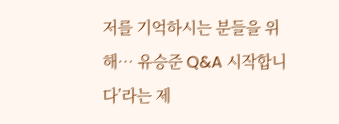저를 기억하시는 분들을 위해… 유승준 Q&A 시작합니다’라는 제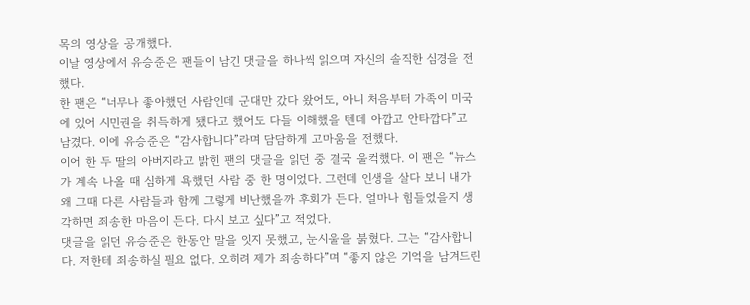목의 영상을 공개했다.
이날 영상에서 유승준은 팬들이 남긴 댓글을 하나씩 읽으며 자신의 솔직한 심경을 전했다.
한 팬은 “너무나 좋아했던 사람인데 군대만 갔다 왔어도, 아니 처음부터 가족이 미국에 있어 시민권을 취득하게 됐다고 했어도 다들 이해했을 텐데 아깝고 안타깝다”고 남겼다. 이에 유승준은 “감사합니다”라며 담담하게 고마움을 전했다.
이어 한 두 딸의 아버지라고 밝힌 팬의 댓글을 읽던 중 결국 울컥했다. 이 팬은 “뉴스가 계속 나올 때 심하게 욕했던 사람 중 한 명이었다. 그런데 인생을 살다 보니 내가 왜 그때 다른 사람들과 함께 그렇게 비난했을까 후회가 든다. 얼마나 힘들었을지 생각하면 죄송한 마음이 든다. 다시 보고 싶다”고 적었다.
댓글을 읽던 유승준은 한동안 말을 잇지 못했고, 눈시울을 붉혔다. 그는 “감사합니다. 저한테 죄송하실 필요 없다. 오히려 제가 죄송하다”며 “좋지 않은 기억을 남겨드린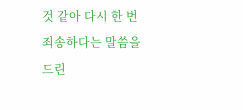것 같아 다시 한 번 죄송하다는 말씀을 드린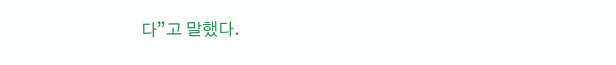다”고 말했다.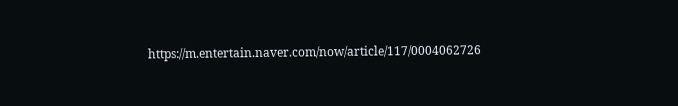https://m.entertain.naver.com/now/article/117/0004062726